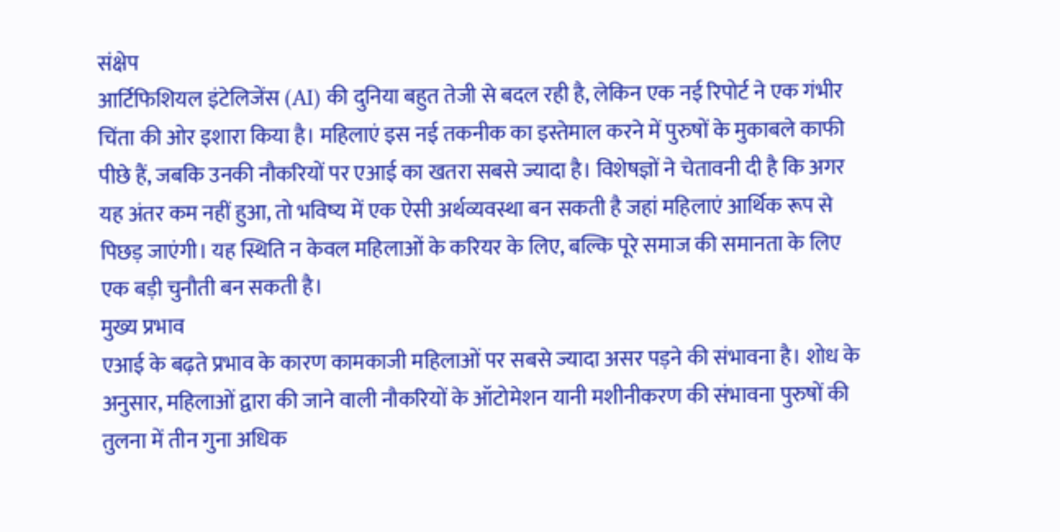संक्षेप
आर्टिफिशियल इंटेलिजेंस (AI) की दुनिया बहुत तेजी से बदल रही है, लेकिन एक नई रिपोर्ट ने एक गंभीर चिंता की ओर इशारा किया है। महिलाएं इस नई तकनीक का इस्तेमाल करने में पुरुषों के मुकाबले काफी पीछे हैं, जबकि उनकी नौकरियों पर एआई का खतरा सबसे ज्यादा है। विशेषज्ञों ने चेतावनी दी है कि अगर यह अंतर कम नहीं हुआ, तो भविष्य में एक ऐसी अर्थव्यवस्था बन सकती है जहां महिलाएं आर्थिक रूप से पिछड़ जाएंगी। यह स्थिति न केवल महिलाओं के करियर के लिए, बल्कि पूरे समाज की समानता के लिए एक बड़ी चुनौती बन सकती है।
मुख्य प्रभाव
एआई के बढ़ते प्रभाव के कारण कामकाजी महिलाओं पर सबसे ज्यादा असर पड़ने की संभावना है। शोध के अनुसार, महिलाओं द्वारा की जाने वाली नौकरियों के ऑटोमेशन यानी मशीनीकरण की संभावना पुरुषों की तुलना में तीन गुना अधिक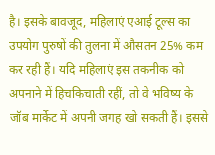है। इसके बावजूद, महिलाएं एआई टूल्स का उपयोग पुरुषों की तुलना में औसतन 25% कम कर रही हैं। यदि महिलाएं इस तकनीक को अपनाने में हिचकिचाती रहीं, तो वे भविष्य के जॉब मार्केट में अपनी जगह खो सकती हैं। इससे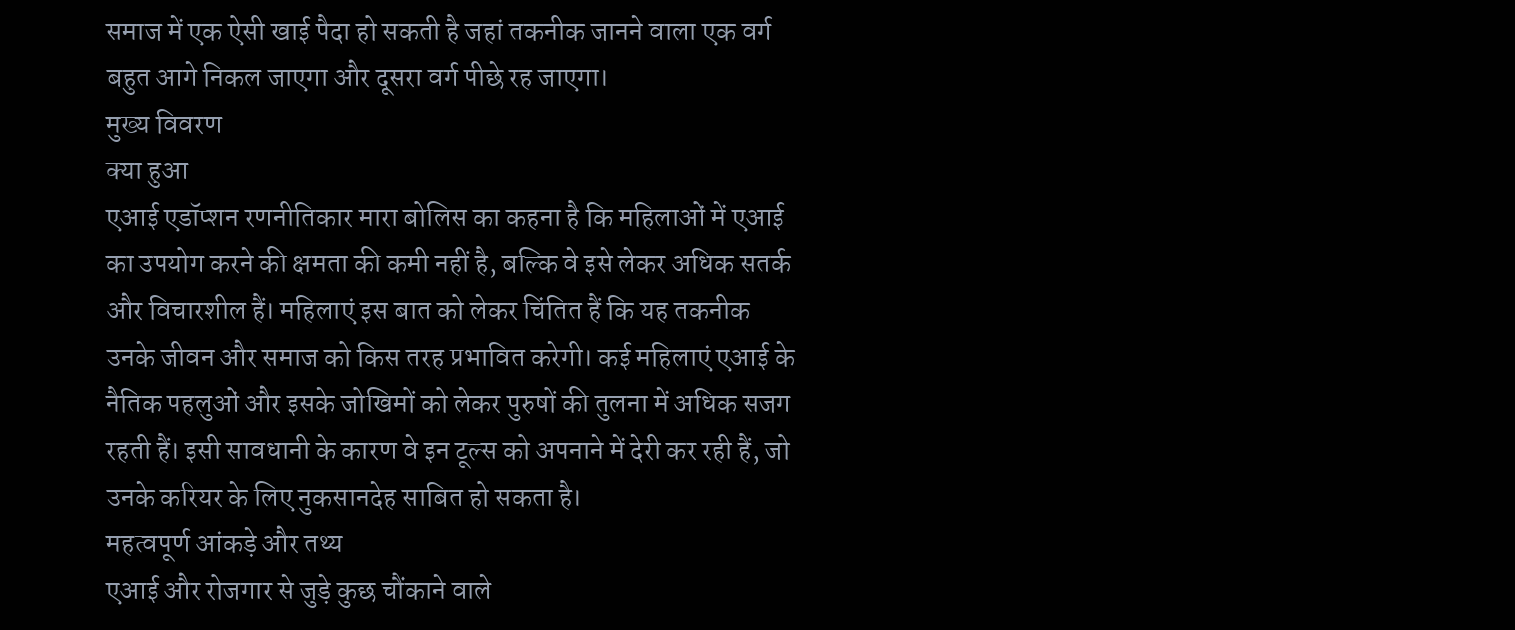समाज में एक ऐसी खाई पैदा हो सकती है जहां तकनीक जानने वाला एक वर्ग बहुत आगे निकल जाएगा और दूसरा वर्ग पीछे रह जाएगा।
मुख्य विवरण
क्या हुआ
एआई एडॉप्शन रणनीतिकार मारा बोलिस का कहना है कि महिलाओं में एआई का उपयोग करने की क्षमता की कमी नहीं है, बल्कि वे इसे लेकर अधिक सतर्क और विचारशील हैं। महिलाएं इस बात को लेकर चिंतित हैं कि यह तकनीक उनके जीवन और समाज को किस तरह प्रभावित करेगी। कई महिलाएं एआई के नैतिक पहलुओं और इसके जोखिमों को लेकर पुरुषों की तुलना में अधिक सजग रहती हैं। इसी सावधानी के कारण वे इन टूल्स को अपनाने में देरी कर रही हैं, जो उनके करियर के लिए नुकसानदेह साबित हो सकता है।
महत्वपूर्ण आंकड़े और तथ्य
एआई और रोजगार से जुड़े कुछ चौंकाने वाले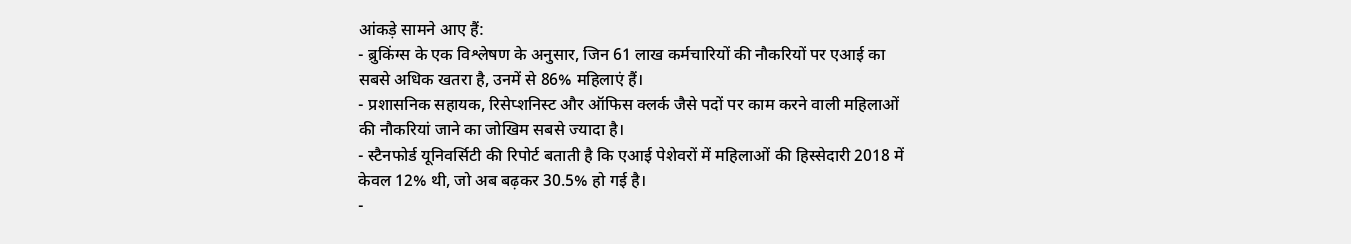आंकड़े सामने आए हैं:
- ब्रुकिंग्स के एक विश्लेषण के अनुसार, जिन 61 लाख कर्मचारियों की नौकरियों पर एआई का सबसे अधिक खतरा है, उनमें से 86% महिलाएं हैं।
- प्रशासनिक सहायक, रिसेप्शनिस्ट और ऑफिस क्लर्क जैसे पदों पर काम करने वाली महिलाओं की नौकरियां जाने का जोखिम सबसे ज्यादा है।
- स्टैनफोर्ड यूनिवर्सिटी की रिपोर्ट बताती है कि एआई पेशेवरों में महिलाओं की हिस्सेदारी 2018 में केवल 12% थी, जो अब बढ़कर 30.5% हो गई है।
-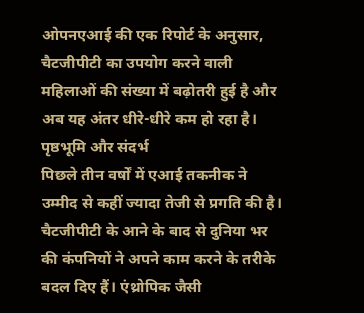ओपनएआई की एक रिपोर्ट के अनुसार, चैटजीपीटी का उपयोग करने वाली महिलाओं की संख्या में बढ़ोतरी हुई है और अब यह अंतर धीरे-धीरे कम हो रहा है।
पृष्ठभूमि और संदर्भ
पिछले तीन वर्षों में एआई तकनीक ने उम्मीद से कहीं ज्यादा तेजी से प्रगति की है। चैटजीपीटी के आने के बाद से दुनिया भर की कंपनियों ने अपने काम करने के तरीके बदल दिए हैं। एंथ्रोपिक जैसी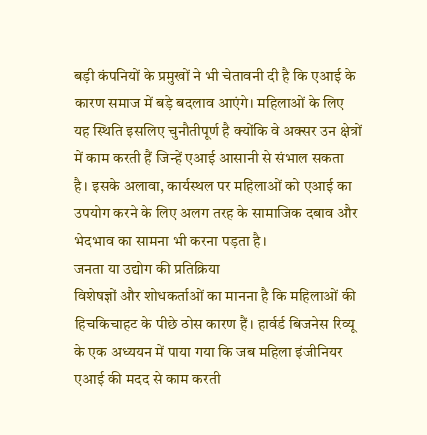बड़ी कंपनियों के प्रमुखों ने भी चेतावनी दी है कि एआई के कारण समाज में बड़े बदलाव आएंगे। महिलाओं के लिए यह स्थिति इसलिए चुनौतीपूर्ण है क्योंकि वे अक्सर उन क्षेत्रों में काम करती हैं जिन्हें एआई आसानी से संभाल सकता है। इसके अलावा, कार्यस्थल पर महिलाओं को एआई का उपयोग करने के लिए अलग तरह के सामाजिक दबाव और भेदभाव का सामना भी करना पड़ता है।
जनता या उद्योग की प्रतिक्रिया
विशेषज्ञों और शोधकर्ताओं का मानना है कि महिलाओं की हिचकिचाहट के पीछे ठोस कारण हैं। हार्वर्ड बिजनेस रिव्यू के एक अध्ययन में पाया गया कि जब महिला इंजीनियर एआई की मदद से काम करती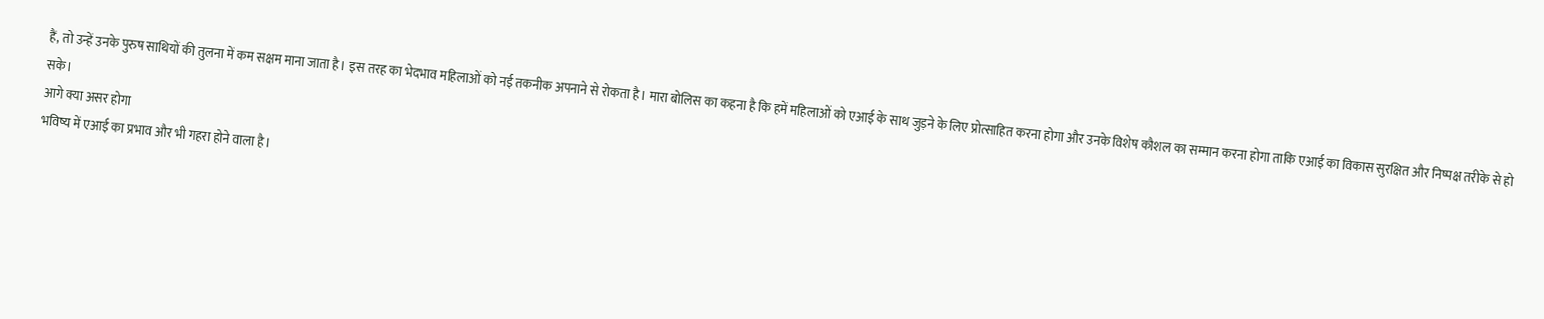हैं, तो उन्हें उनके पुरुष साथियों की तुलना में कम सक्षम माना जाता है। इस तरह का भेदभाव महिलाओं को नई तकनीक अपनाने से रोकता है। मारा बोलिस का कहना है कि हमें महिलाओं को एआई के साथ जुड़ने के लिए प्रोत्साहित करना होगा और उनके विशेष कौशल का सम्मान करना होगा ताकि एआई का विकास सुरक्षित और निष्पक्ष तरीके से हो सके।
आगे क्या असर होगा
भविष्य में एआई का प्रभाव और भी गहरा होने वाला है।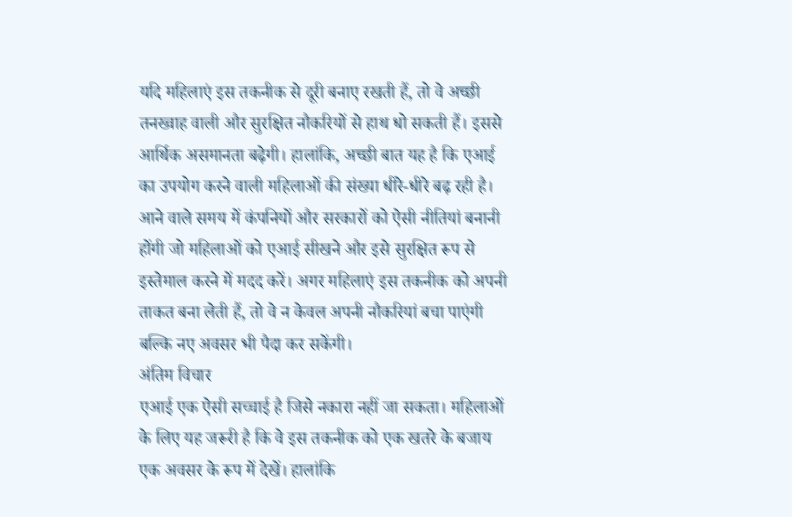यदि महिलाएं इस तकनीक से दूरी बनाए रखती हैं, तो वे अच्छी तनख्वाह वाली और सुरक्षित नौकरियों से हाथ धो सकती हैं। इससे आर्थिक असमानता बढ़ेगी। हालांकि, अच्छी बात यह है कि एआई का उपयोग करने वाली महिलाओं की संख्या धीरे-धीरे बढ़ रही है। आने वाले समय में कंपनियों और सरकारों को ऐसी नीतियां बनानी होंगी जो महिलाओं को एआई सीखने और इसे सुरक्षित रूप से इस्तेमाल करने में मदद करें। अगर महिलाएं इस तकनीक को अपनी ताकत बना लेती हैं, तो वे न केवल अपनी नौकरियां बचा पाएंगी बल्कि नए अवसर भी पैदा कर सकेंगी।
अंतिम विचार
एआई एक ऐसी सच्चाई है जिसे नकारा नहीं जा सकता। महिलाओं के लिए यह जरूरी है कि वे इस तकनीक को एक खतरे के बजाय एक अवसर के रूप में देखें। हालांकि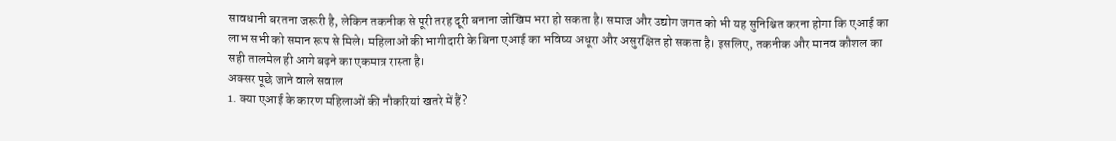सावधानी बरतना जरूरी है, लेकिन तकनीक से पूरी तरह दूरी बनाना जोखिम भरा हो सकता है। समाज और उद्योग जगत को भी यह सुनिश्चित करना होगा कि एआई का लाभ सभी को समान रूप से मिले। महिलाओं की भागीदारी के बिना एआई का भविष्य अधूरा और असुरक्षित हो सकता है। इसलिए, तकनीक और मानव कौशल का सही तालमेल ही आगे बढ़ने का एकमात्र रास्ता है।
अक्सर पूछे जाने वाले सवाल
1. क्या एआई के कारण महिलाओं की नौकरियां खतरे में हैं?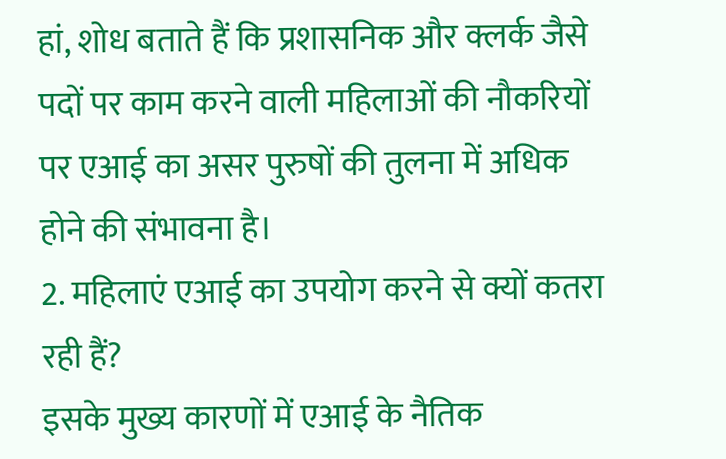हां, शोध बताते हैं कि प्रशासनिक और क्लर्क जैसे पदों पर काम करने वाली महिलाओं की नौकरियों पर एआई का असर पुरुषों की तुलना में अधिक होने की संभावना है।
2. महिलाएं एआई का उपयोग करने से क्यों कतरा रही हैं?
इसके मुख्य कारणों में एआई के नैतिक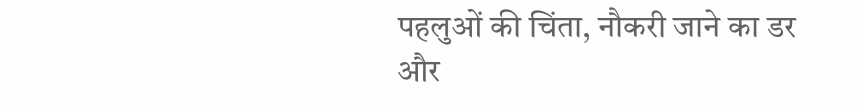पहलुओं की चिंता, नौकरी जाने का डर और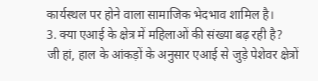कार्यस्थल पर होने वाला सामाजिक भेदभाव शामिल है।
3. क्या एआई के क्षेत्र में महिलाओं की संख्या बढ़ रही है?
जी हां, हाल के आंकड़ों के अनुसार एआई से जुड़े पेशेवर क्षेत्रों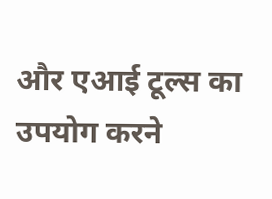और एआई टूल्स का उपयोग करने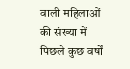वाली महिलाओं की संख्या में पिछले कुछ वर्षों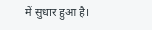में सुधार हुआ है।